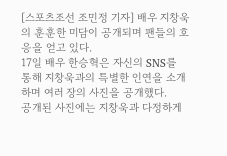[스포츠조선 조민정 기자] 배우 지창욱의 훈훈한 미담이 공개되며 팬들의 호응을 얻고 있다.
17일 배우 한승혁은 자신의 SNS를 통해 지창욱과의 특별한 인연을 소개하며 여러 장의 사진을 공개했다.
공개된 사진에는 지창욱과 다정하게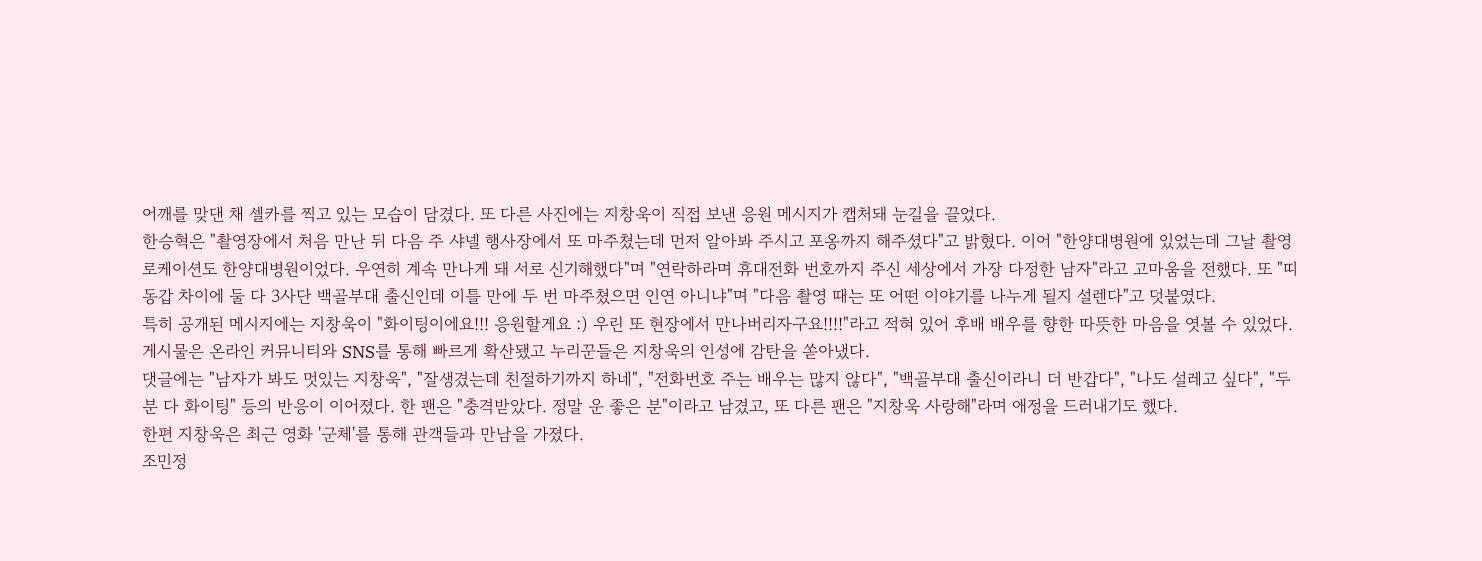어깨를 맞댄 채 셀카를 찍고 있는 모습이 담겼다. 또 다른 사진에는 지창욱이 직접 보낸 응원 메시지가 캡처돼 눈길을 끌었다.
한승혁은 "촬영장에서 처음 만난 뒤 다음 주 샤넬 행사장에서 또 마주쳤는데 먼저 알아봐 주시고 포옹까지 해주셨다"고 밝혔다. 이어 "한양대병원에 있었는데 그날 촬영 로케이션도 한양대병원이었다. 우연히 계속 만나게 돼 서로 신기해했다"며 "연락하라며 휴대전화 번호까지 주신 세상에서 가장 다정한 남자"라고 고마움을 전했다. 또 "띠동갑 차이에 둘 다 3사단 백골부대 출신인데 이틀 만에 두 번 마주쳤으면 인연 아니냐"며 "다음 촬영 때는 또 어떤 이야기를 나누게 될지 설렌다"고 덧붙였다.
특히 공개된 메시지에는 지창욱이 "화이팅이에요!!! 응원할게요 :) 우린 또 현장에서 만나버리자구요!!!!"라고 적혀 있어 후배 배우를 향한 따뜻한 마음을 엿볼 수 있었다.
게시물은 온라인 커뮤니티와 SNS를 통해 빠르게 확산됐고 누리꾼들은 지창욱의 인성에 감탄을 쏟아냈다.
댓글에는 "남자가 봐도 멋있는 지창욱", "잘생겼는데 친절하기까지 하네", "전화번호 주는 배우는 많지 않다", "백골부대 출신이라니 더 반갑다", "나도 설레고 싶다", "두 분 다 화이팅" 등의 반응이 이어졌다. 한 팬은 "충격받았다. 정말 운 좋은 분"이라고 남겼고, 또 다른 팬은 "지창욱 사랑해"라며 애정을 드러내기도 했다.
한편 지창욱은 최근 영화 '군체'를 통해 관객들과 만남을 가졌다.
조민정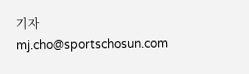기자 mj.cho@sportschosun.com